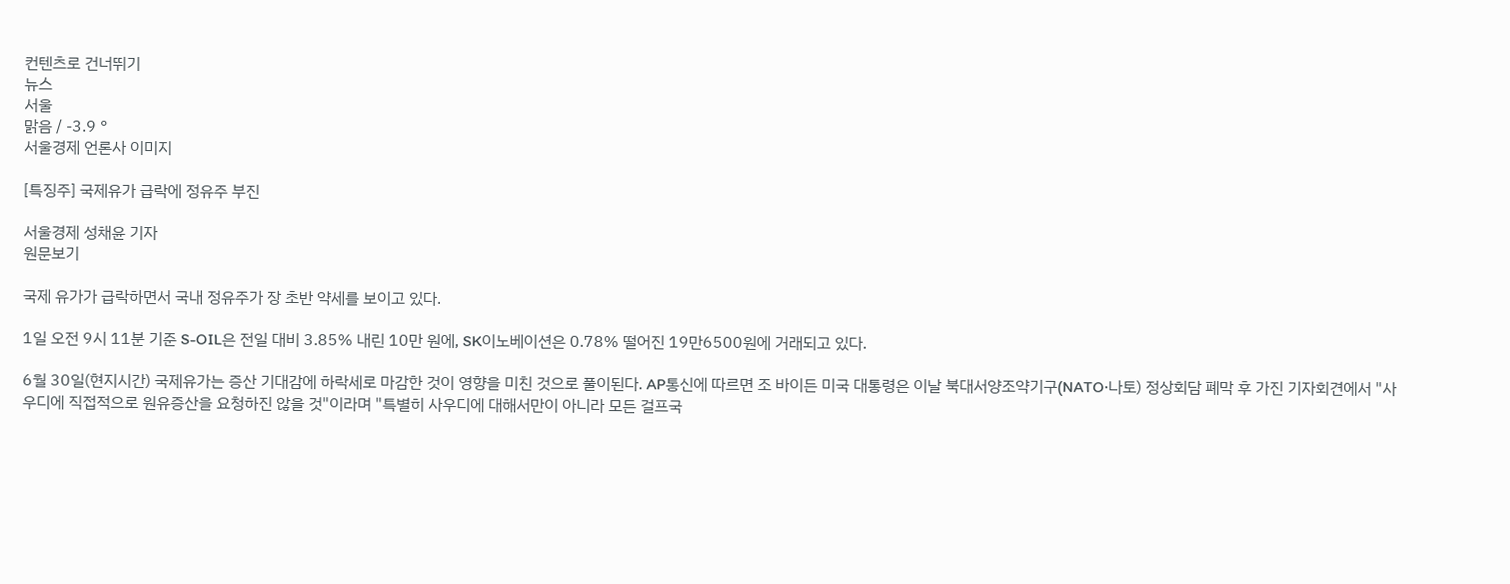컨텐츠로 건너뛰기
뉴스
서울
맑음 / -3.9 °
서울경제 언론사 이미지

[특징주] 국제유가 급락에 정유주 부진

서울경제 성채윤 기자
원문보기

국제 유가가 급락하면서 국내 정유주가 장 초반 약세를 보이고 있다.

1일 오전 9시 11분 기준 S-OIL은 전일 대비 3.85% 내린 10만 원에, SK이노베이션은 0.78% 떨어진 19만6500원에 거래되고 있다.

6월 30일(현지시간) 국제유가는 증산 기대감에 하락세로 마감한 것이 영향을 미친 것으로 풀이된다. AP통신에 따르면 조 바이든 미국 대통령은 이날 북대서양조약기구(NATO·나토) 정상회담 폐막 후 가진 기자회견에서 "사우디에 직접적으로 원유증산을 요청하진 않을 것"이라며 "특별히 사우디에 대해서만이 아니라 모든 걸프국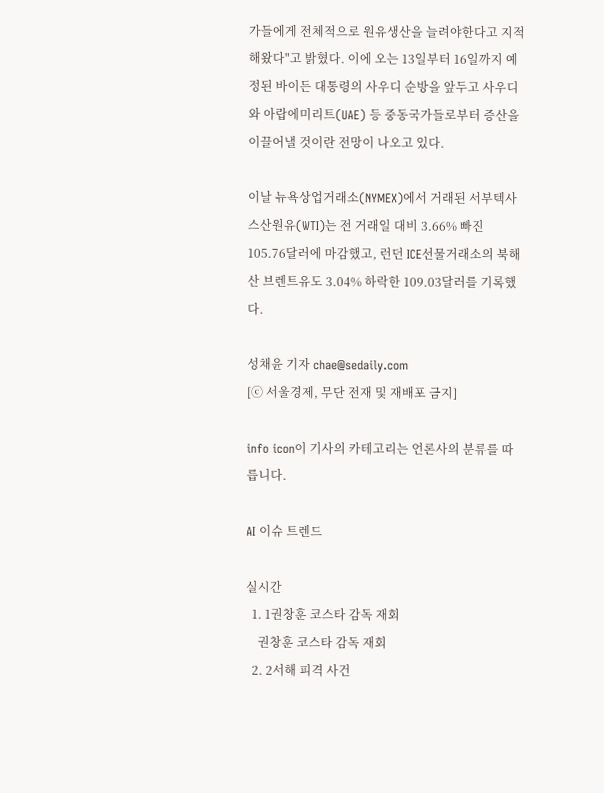가들에게 전체적으로 원유생산을 늘려야한다고 지적해왔다"고 밝혔다. 이에 오는 13일부터 16일까지 예정된 바이든 대통령의 사우디 순방을 앞두고 사우디와 아랍에미리트(UAE) 등 중동국가들로부터 증산을 이끌어낼 것이란 전망이 나오고 있다.

이날 뉴욕상업거래소(NYMEX)에서 거래된 서부텍사스산원유(WTI)는 전 거래일 대비 3.66% 빠진 105.76달러에 마감했고, 런던 ICE선물거래소의 북해산 브렌트유도 3.04% 하락한 109.03달러를 기록했다.

성채윤 기자 chae@sedaily.com
[ⓒ 서울경제, 무단 전재 및 재배포 금지]

info icon이 기사의 카테고리는 언론사의 분류를 따릅니다.

AI 이슈 트렌드

실시간
  1. 1권창훈 코스타 감독 재회
    권창훈 코스타 감독 재회
  2. 2서해 피격 사건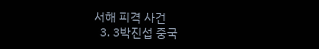서해 피격 사건
  3. 3박진섭 중국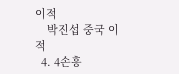이적
    박진섭 중국 이적
  4. 4손흥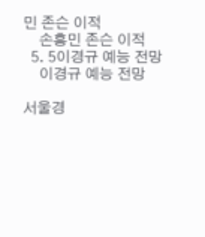민 존슨 이적
    손흥민 존슨 이적
  5. 5이경규 예능 전망
    이경규 예능 전망

서울경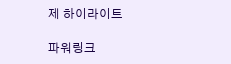제 하이라이트

파워링크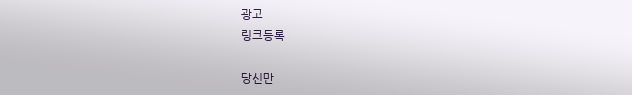광고
링크등록

당신만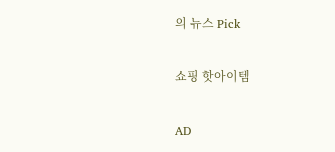의 뉴스 Pick

쇼핑 핫아이템

AD